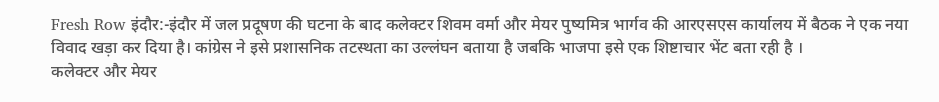Fresh Row इंदौर:-इंदौर में जल प्रदूषण की घटना के बाद कलेक्टर शिवम वर्मा और मेयर पुष्यमित्र भार्गव की आरएसएस कार्यालय में बैठक ने एक नया विवाद खड़ा कर दिया है। कांग्रेस ने इसे प्रशासनिक तटस्थता का उल्लंघन बताया है जबकि भाजपा इसे एक शिष्टाचार भेंट बता रही है ।
कलेक्टर और मेयर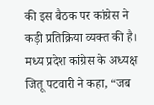की इस बैठक पर कांग्रेस ने कड़ी प्रतिक्रिया व्यक्त की है। मध्य प्रदेश कांग्रेस के अध्यक्ष जितू पटवारी ने कहा, “जब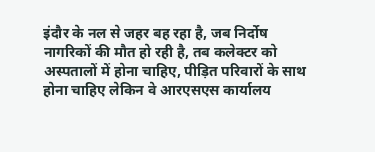इंदौर के नल से जहर बह रहा है, जब निर्दोष नागरिकों की मौत हो रही है, तब कलेक्टर को अस्पतालों में होना चाहिए, पीड़ित परिवारों के साथ होना चाहिए लेकिन वे आरएसएस कार्यालय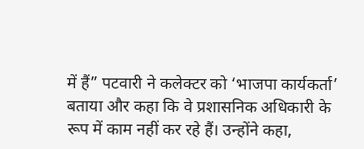में हैं” पटवारी ने कलेक्टर को ‘भाजपा कार्यकर्ता’ बताया और कहा कि वे प्रशासनिक अधिकारी के रूप में काम नहीं कर रहे हैं। उन्होंने कहा,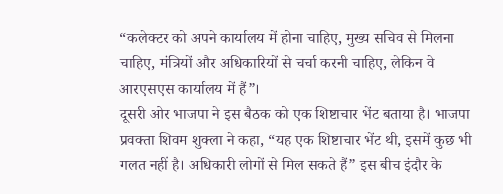“कलेक्टर को अपने कार्यालय में होना चाहिए, मुख्य सचिव से मिलना चाहिए, मंत्रियों और अधिकारियों से चर्चा करनी चाहिए, लेकिन वे आरएसएस कार्यालय में हैं”।
दूसरी ओर भाजपा ने इस बैठक को एक शिष्टाचार भेंट बताया है। भाजपा प्रवक्ता शिवम शुक्ला ने कहा, “यह एक शिष्टाचार भेंट थी, इसमें कुछ भी गलत नहीं है। अधिकारी लोगों से मिल सकते हैं” इस बीच इंदौर के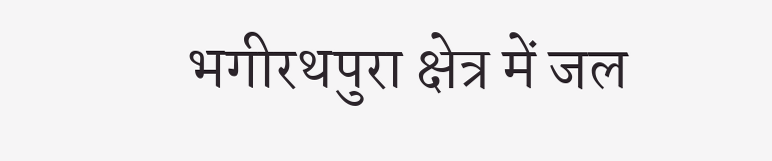भगीरथपुरा क्षेत्र में जल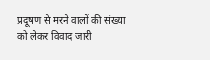प्रदूषण से मरने वालों की संख्या को लेकर विवाद जारी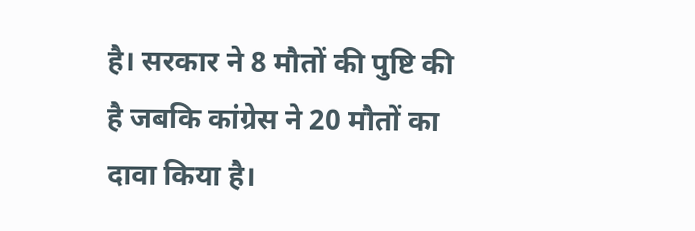है। सरकार ने 8 मौतों की पुष्टि की है जबकि कांग्रेस ने 20 मौतों का दावा किया है।